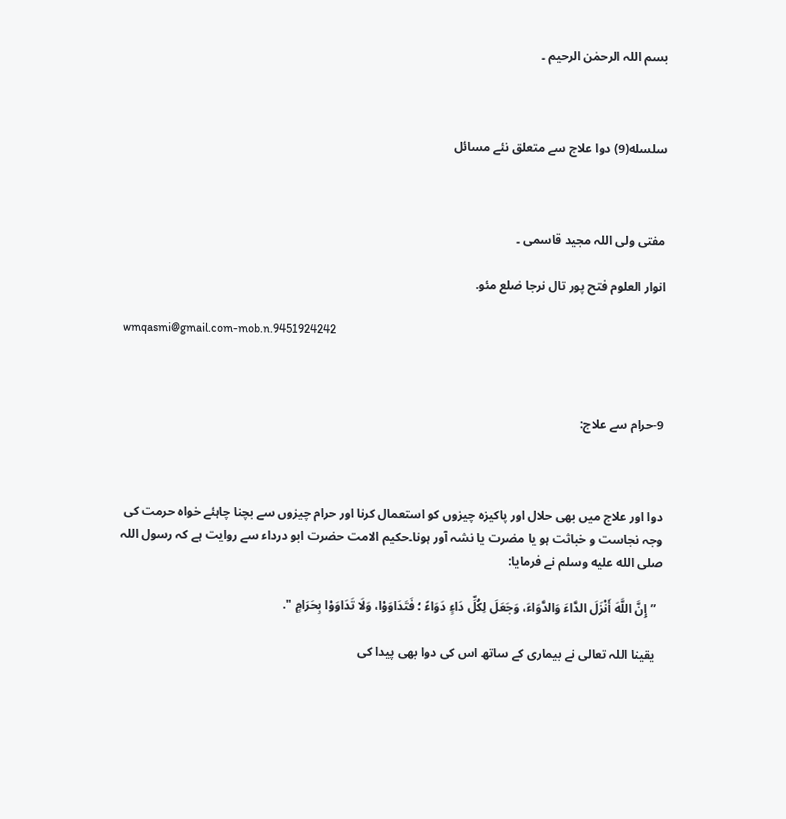بسم اللہ الرحمٰن الرحیم ۔



سلسله(9) دوا علاج سے متعلق نئے مسائل



مفتی ولی اللہ مجید قاسمی ۔

انوار العلوم فتح پور تال نرجا ضلع مئو.

wmqasmi@gmail.com-mob.n.9451924242



9-حرام سے علاج:



دوا اور علاج میں بھی حلال اور پاکیزہ چیزوں کو استعمال کرنا اور حرام چیزوں سے بچنا چاہئے خواہ حرمت کی وجہ نجاست و خباثت ہو یا مضرت یا نشہ آور ہونا۔حکیم الامت حضرت ابو درداء سے روایت ہے کہ رسول اللہ صلى الله عليه وسلم نے فرمایا:

  ” إِنَّ اللَّهَ أَنْزَلَ الدَّاءَ وَالدَّوَاءَ، وَجَعَلَ لِكُلِّ دَاءٍ دَوَاءً ؛ فَتَدَاوَوْا، وَلَا تَدَاوَوْا بِحَرَامٍ ".

  یقینا اللہ تعالی نے بیماری کے ساتھ اس کی دوا بھی پیدا کی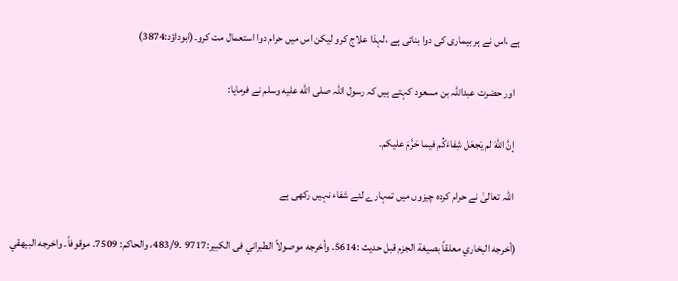ہے ،اس نے ہر بیماری کی دوا بنائی ہے ،لہذا علاج کرو لیکن اس میں حرام دوا استعمال مت کرو۔(ابوداؤد:3874)

  اور حضرت عبداللہ بن مسعود کہتے ہیں کہ رسول اللہ صلى الله عليه وسلم نے فرمایا:

  إنَّ اللهَ لم يَجعَل شِفاءَكُم فيما حَرَّمَ عليكم۔

  اللہ تعالیٰ نے حرام کردہ چیزوں میں تمہارے لئے شفاء نہیں رکھی ہے

 (أخرجه البخاري معلقاً بصيغة الجزم قبل حديث :5614. وأخرجه موصولاً الطبراني فی الکبیر:9717 ۔483/9، والحاكم: 7509. موقوفاً۔ واخرجه البيهقي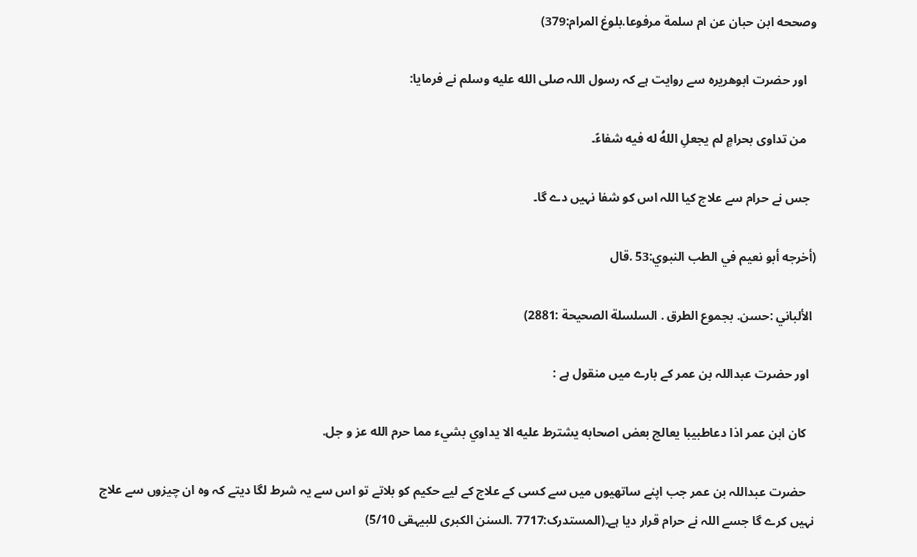وصححه ابن حبان عن ام سلمة مرفوعا.بلوغ المرام:379)

   اور حضرت ابوھریرہ سے روایت ہے کہ رسول اللہ صلى الله عليه وسلم نے فرمایا:

   من تداوى بحرامٍ لم يجعلِ اللهُ له فيه شفاءً۔

  جس نے حرام سے علاج کیا اللہ اس کو شفا نہیں دے گا۔

(أخرجه أبو نعيم في الطب النبوي:53 .قال

 الألباني :حسن. بجموع الطرق . السلسلة الصحيحة :2881)

  اور حضرت عبداللہ بن عمر کے بارے میں منقول ہے :

   كان ابن عمر اذا دعاطبيبا يعالج بعض اصحابه يشترط عليه الا يداوي بشيء مما حرم الله عز و جل.

   حضرت عبداللہ بن عمر جب اپنے ساتھیوں میں سے کسی کے علاج کے لیے حکیم کو بلاتے تو اس سے یہ شرط لگا دیتے کہ وہ ان چیزوں سے علاج نہیں کرے گا جسے اللہ نے حرام قرار دیا ہے۔(المستدرک:7717 .السنن الکبری للبیہقی 5/10)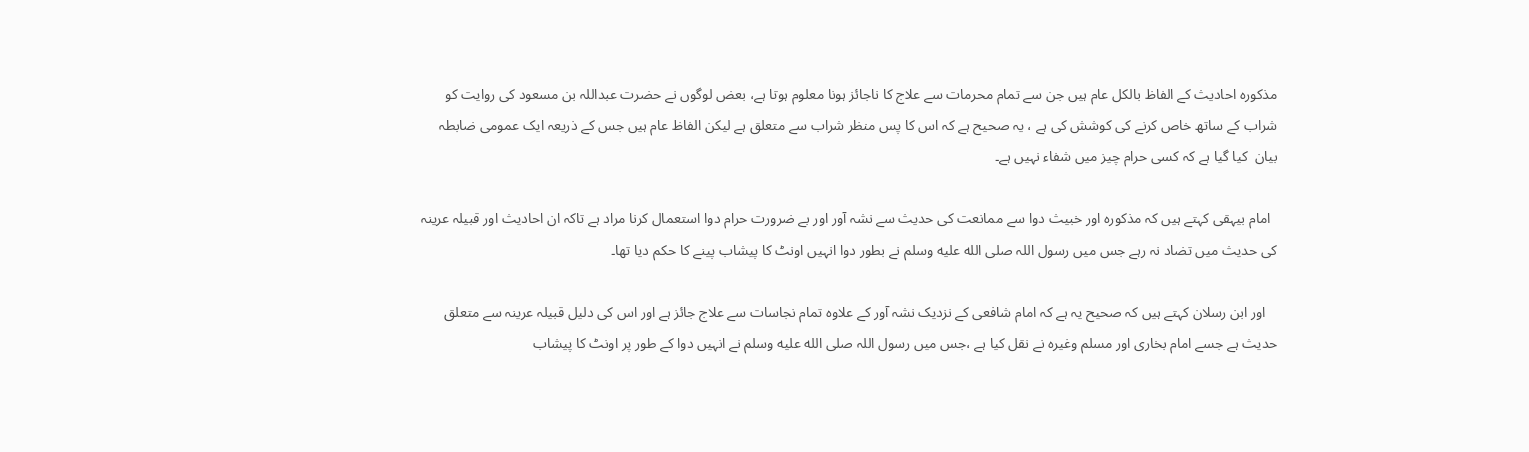مذکورہ احادیث کے الفاظ بالکل عام ہیں جن سے تمام محرمات سے علاج کا ناجائز ہونا معلوم ہوتا ہے، بعض لوگوں نے حضرت عبداللہ بن مسعود کی روایت کو شراب کے ساتھ خاص کرنے کی کوشش کی ہے ، یہ صحیح ہے کہ اس کا پس منظر شراب سے متعلق ہے لیکن الفاظ عام ہیں جس کے ذریعہ ایک عمومی ضابطہ بیان  کیا گیا ہے کہ کسی حرام چیز میں شفاء نہیں ہے۔

  امام بیہقی کہتے ہیں کہ مذکورہ اور خبیث دوا سے ممانعت کی حدیث سے نشہ آور اور بے ضرورت حرام دوا استعمال کرنا مراد ہے تاکہ ان احادیث اور قبیلہ عرینہ کی حدیث میں تضاد نہ رہے جس میں رسول اللہ صلى الله عليه وسلم نے بطور دوا انہیں اونٹ کا پیشاب پینے کا حکم دیا تھا۔

   اور ابن رسلان کہتے ہیں کہ صحیح یہ ہے کہ امام شافعی کے نزدیک نشہ آور کے علاوہ تمام نجاسات سے علاج جائز ہے اور اس کی دلیل قبیلہ عرینہ سے متعلق حدیث ہے جسے امام بخاری اور مسلم وغیرہ نے نقل کیا ہے ،جس میں رسول اللہ صلى الله عليه وسلم نے انہیں دوا کے طور پر اونٹ کا پیشاب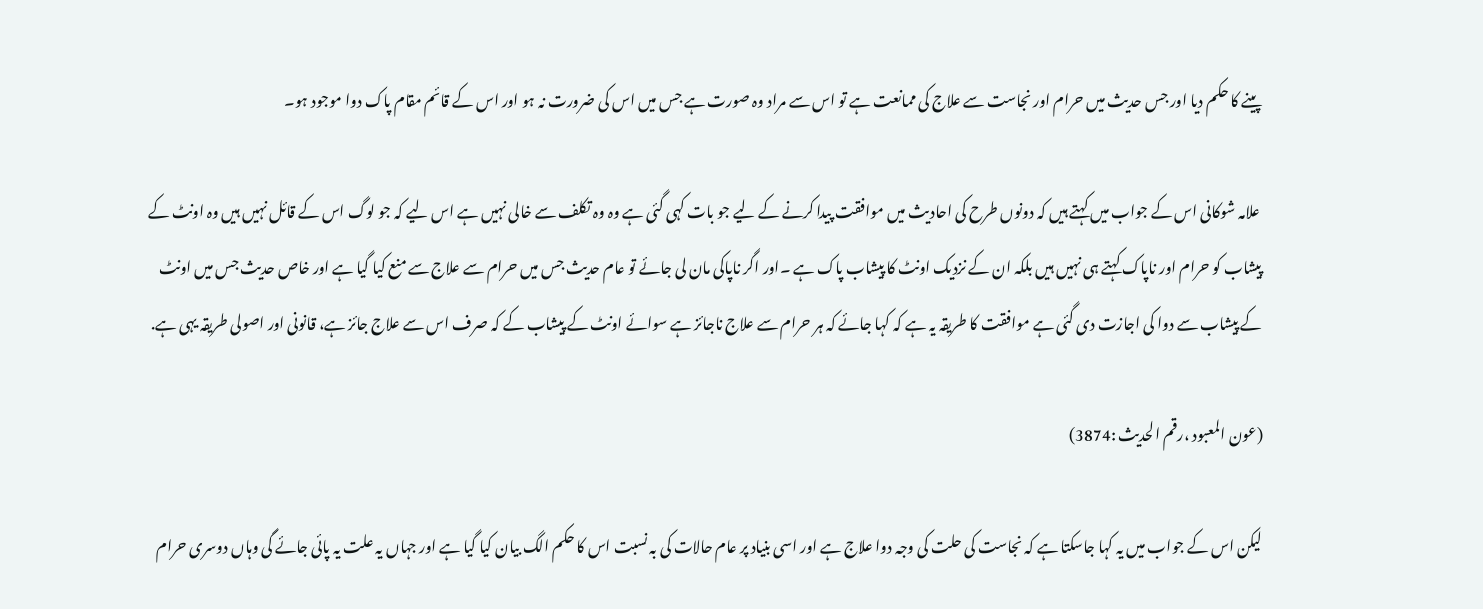پینے کا حکم دیا اور جس حدیث میں حرام اور نجاست سے علاج کی ممانعت ہے تو اس سے مراد وہ صورت ہے جس میں اس کی ضرورت نہ ہو اور اس کے قائم مقام پاک دوا موجود ہو۔

 علامہ شوکانی اس کے جواب میں کہتے ہیں کہ دونوں طرح کی احادیث میں موافقت پیدا کرنے کے لیے جو بات کہی گئی ہے وہ وہ تکلف سے خالی نہیں ہے اس لیے کہ جو لوگ اس کے قائل نہیں ہیں وہ اونٹ کے پیشاب کو حرام اور ناپاک کہتے ہی نہیں ہیں بلکہ ان کے نزدیک اونٹ کا پیشاب پاک ہے ۔اور اگر ناپاکی مان لی جائے تو عام حدیث جس میں حرام سے علاج سے منع کیا گیا ہے اور خاص حدیث جس میں اونٹ کے پیشاب سے دوا کی اجازت دی گئی ہے موافقت کا طریقہ یہ ہے کہ کہا جائے کہ ہر حرام سے علاج ناجائز ہے سوائے اونٹ کے پیشاب کے کہ صرف اس سے علاج جائز ہے، قانونی اور اصولی طریقہ یہی ہے.

(عون المعبود ،رقم الحدیث :3874)

لیکن اس کے جواب میں یہ کہا جاسکتا ہے کہ نجاست کی حلت کی وجہ دوا علاج ہے اور اسی بنیاد پر عام حالات کی بہ نسبت اس کا حکم الگ بیان کیا گیا ہے اور جہاں یہ علت یہ پائی جائے گی وہاں دوسری حرام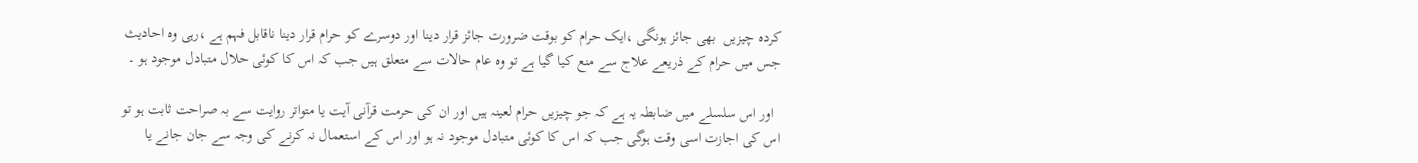کردہ چیزیں  بھی جائز ہونگی ،ایک حرام کو بوقت ضرورت جائز قرار دینا اور دوسرے کو حرام قرار دینا ناقابل فہم ہے ،رہی وہ احادیث جس میں حرام کے ذریعے علاج سے منع کیا گیا ہے تو وہ عام حالات سے متعلق ہیں جب کہ اس کا کوئی حلال متبادل موجود ہو ۔

  اور اس سلسلے میں ضابطہ یہ ہے کہ جو چیزیں حرام لعینہ ہیں اور ان کی حرمت قرآنی آیت یا متواتر روایت سے بہ صراحت ثابت ہو تو اس کی اجازت اسی وقت ہوگی جب کہ اس کا کوئی متبادل موجود نہ ہو اور اس کے استعمال نہ کرنے کی وجہ سے جان جانے یا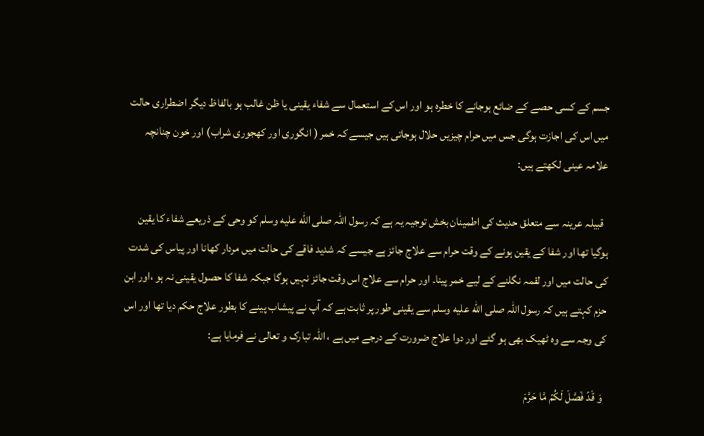جسم کے کسی حصے کے ضائع ہوجانے کا خطرہ ہو اور اس کے استعمال سے شفاء یقینی یا ظن غالب ہو بالفاظ دیگر اضطراری حالت میں اس کی اجازت ہوگی جس میں حرام چیزیں حلال ہوجاتی ہیں جیسے کہ خمر ( انگوری اور کھجوری شراب) اور خون چنانچہ علامہ عینی لکھتے ہیں:

  قبیلہ عرینہ سے متعلق حدیث کی اطمینان بخش توجیہ یہ ہے کہ رسول اللہ صلى الله عليه وسلم کو وحی کے ذریعے شفاء کا یقین ہوگیا تھا اور شفا کے یقین ہونے کے وقت حرام سے علاج جائز ہے جیسے کہ شدید فاقے کی حالت میں مردار کھانا اور پیاس کی شدت کی حالت میں اور لقمہ نگلنے کے لیے خمر پینا۔ اور حرام سے علاج اس وقت جائز نہیں ہوگا جبکہ شفا کا حصول یقینی نہ ہو ،اور ابن حزم کہتے ہیں کہ رسول اللہ صلى الله عليه وسلم سے یقینی طور پر ثابت ہے کہ آپ نے پیشاب پینے کا بطور علاج حکم دیا تھا اور اس کی وجہ سے وہ ٹھیک بھی ہو گئے اور دوا علاج ضرورت کے درجے میں ہے ، اللہ تبارک و تعالی نے فرمایا ہے:

  وَ قَدۡ فَصَّلَ لَکُمۡ مَّا حَرَّمَ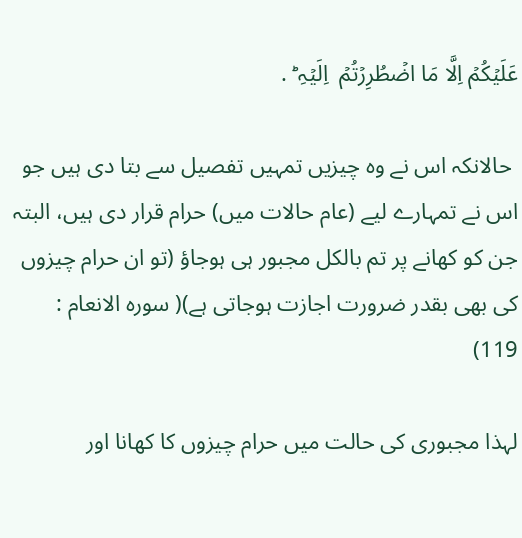عَلَیۡکُمۡ اِلَّا مَا اضۡطُرِرۡتُمۡ  اِلَیۡہِ ؕ .

 حالانکہ اس نے وہ چیزیں تمہیں تفصیل سے بتا دی ہیں جو اس نے تمہارے لیے (عام حالات میں) حرام قرار دی ہیں، البتہ جن کو کھانے پر تم بالکل مجبور ہی ہوجاؤ (تو ان حرام چیزوں کی بھی بقدر ضرورت اجازت ہوجاتی ہے)( سورہ الانعام :  119)

لہذا مجبوری کی حالت میں حرام چیزوں کا کھانا اور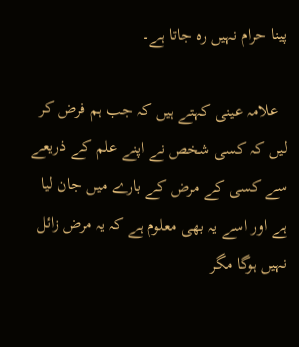پینا حرام نہیں رہ جاتا ہے۔

  علامہ عینی کہتے ہیں کہ جب ہم فرض کر لیں کہ کسی شخص نے اپنے علم کے ذریعے سے کسی کے مرض کے بارے میں جان لیا ہے اور اسے یہ بھی معلوم ہے کہ یہ مرض زائل نہیں ہوگا مگر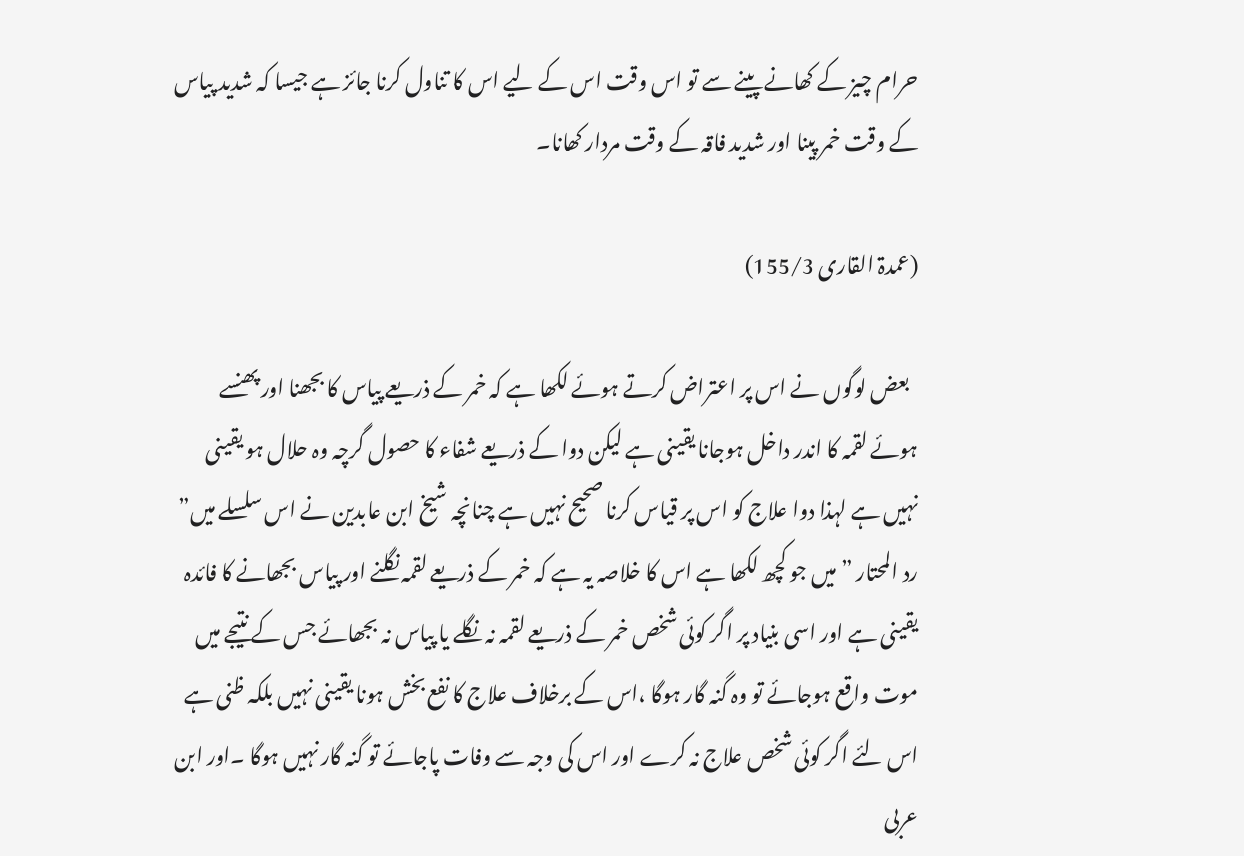حرام چیز کے کھانے پینے سے تو اس وقت اس کے لیے اس کا تناول کرنا جائز ہے جیسا کہ شدید پیاس کے وقت خمر پینا اور شدید فاقہ کے وقت مردار کھانا۔

(عمدۃ القاری 155/3)

  بعض لوگوں نے اس پر اعتراض کرتے ہوئے لکھا ہے کہ خمر کے ذریعے پیاس کا بجھنا اور پھنسے ہوئے لقمہ کا اندر داخل ہوجانا یقینی ہے لیکن دوا کے ذریعے شفاء کا حصول گرچہ وہ حلال ہو یقینی نہیں ہے لہذا دوا علاج کو اس پر قیاس کرنا صحیح نہیں ہے چنانچہ شیخ ابن عابدین نے اس سلسلے میں” رد المحتار ” میں جو کچھ لکھا ہے اس کا خلاصہ یہ ہے کہ خمر کے ذریعے لقمہ نگلنے اور پیاس بجھانے کا فائدہ یقینی ہے اور اسی بنیاد پر اگر کوئی شخص خمر کے ذریعے لقمہ نہ نگلے یا پیاس نہ بجھائے جس کے نتیجے میں موت واقع ہوجائے تو وہ گنہ گار ہوگا ،اس کے برخلاف علاج کا نفع بخش ہونا یقینی نہیں بلکہ ظنی ہے اس لئے اگر کوئی شخص علاج نہ کرے اور اس کی وجہ سے وفات پاجائے تو گنہ گار نہیں ہوگا ۔اور ابن عربی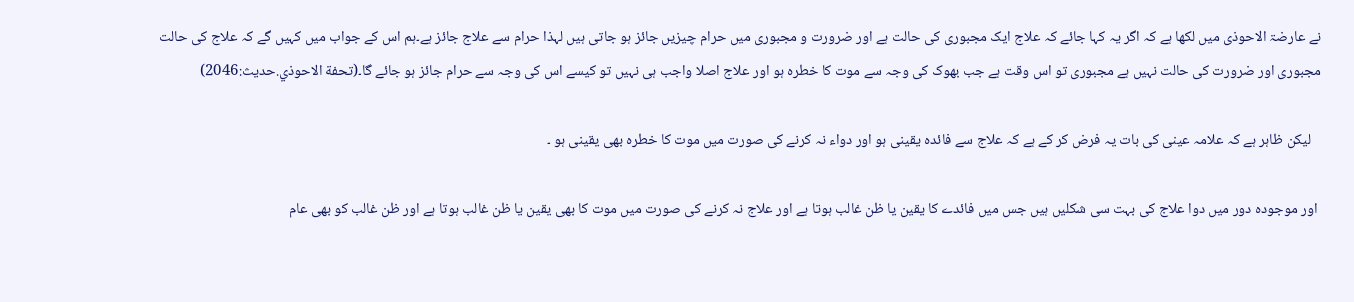نے عارضۃ الاحوذی میں لکھا ہے کہ اگر یہ کہا جائے کہ علاج ایک مجبوری کی حالت ہے اور ضرورت و مجبوری میں حرام چیزیں جائز ہو جاتی ہیں لہذا حرام سے علاج جائز ہے۔ہم اس کے جواب میں کہیں گے کہ علاج کی حالت مجبوری اور ضرورت کی حالت نہیں ہے مجبوری تو اس وقت ہے جب بھوک کی وجہ سے موت کا خطرہ ہو اور علاج اصلا واجب ہی نہیں تو کیسے اس کی وجہ سے حرام جائز ہو جائے گا۔(تحفة الاحوذي.حديث:2046)

   لیکن ظاہر ہے کہ علامہ عینی کی بات یہ فرض کر کے ہے کہ علاج سے فائدہ یقینی ہو اور دواء نہ کرنے کی صورت میں موت کا خطرہ بھی یقینی ہو ۔

 اور موجودہ دور میں دوا علاج کی بہت سی شکلیں ہیں جس میں فائدے کا یقین یا ظن غالب ہوتا ہے اور علاج نہ کرنے کی صورت میں موت کا بھی یقین یا ظن غالب ہوتا ہے اور ظن غالب کو بھی عام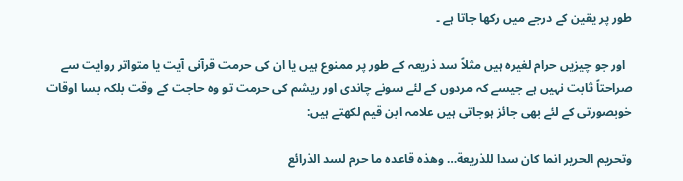طور پر یقین کے درجے میں رکھا جاتا ہے ۔

  اور جو چیزیں حرام لغیرہ ہیں مثلاً سد ذریعہ کے طور پر ممنوع ہیں یا ان کی حرمت قرآنی آیت یا متواتر روایت سے صراحتاً ثابت نہیں ہے جیسے کہ مردوں کے لئے سونے چاندی اور ریشم کی حرمت تو وہ حاجت کے وقت بلکہ بسا اوقات خوبصورتی کے لئے بھی جائز ہوجاتی ہیں علامہ ابن قیم لکھتے ہیں:

وتحريم الحرير انما كان سدا للذريعة… وهذه قاعده ما حرم لسد الذرائع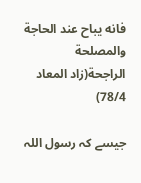فانه يباح عند الحاجة والمصلحة الراجحة(زاد المعاد 78/4)

جیسے کہ رسول اللہ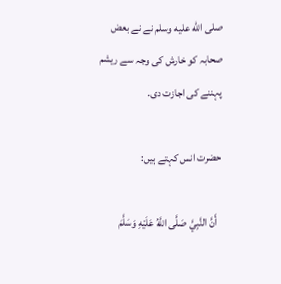صلى الله عليه وسلم نے نے بعض صحابہ کو خارش کی وجہ سے ریشم پہننے کی اجازت دی.

حضرت انس کہتے ہیں:

  أَنَّ النَّبِيَّ صَلَّى اللَّهُ عَلَيْهِ وَسَلَّمَ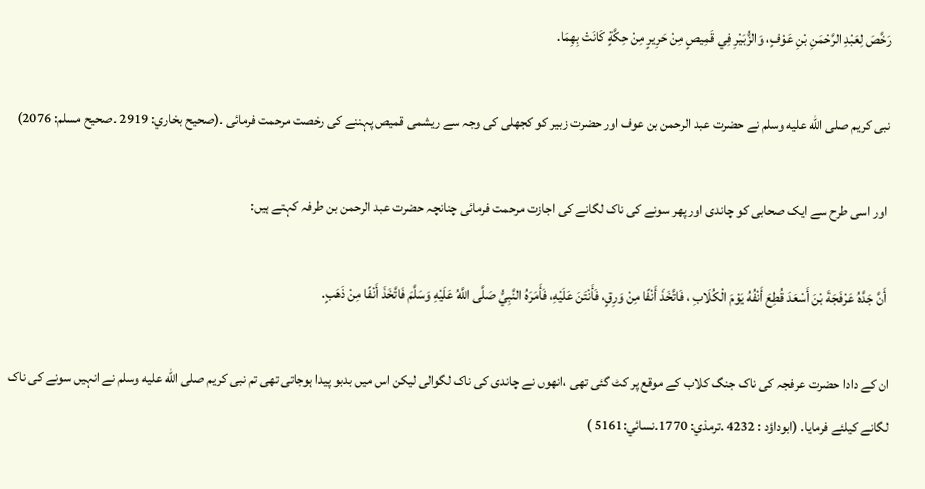رَخَّصَ لِعَبْدِ الرَّحْمَنِ بْنِ عَوْفٍ، وَالزُّبَيْرِ فِي قَمِيصٍ مِنْ حَرِيرٍ مِنْ حِكَّةٍ كَانَتْ بِهِمَا.

نبی کریم صلى الله عليه وسلم نے حضرت عبد الرحمن بن عوف اور حضرت زبیر کو کجھلی کی وجہ سے ریشمی قمیص پہننے کی رخصت مرحمت فرمائی ۔(صحیح بخاري: 2919 ۔صحیح مسلم: 2076)

 اور اسی طرح سے ایک صحابی کو چاندی اور پھر سونے کی ناک لگانے کی اجازت مرحمت فرمائی چنانچہ حضرت عبد الرحمن بن طرفہ کہتے ہیں:

 أَنَّ جَدَّهُ عَرْفَجَةَ بْنَ أَسْعَدَ قُطِعَ أَنْفُهُ يَوْمَ الْكُلَابِ ، فَاتَّخَذَ أَنْفًا مِنْ وَرِقٍ، فَأَنْتَنَ عَلَيْهِ، فَأَمَرَهُ النَّبِيُّ صَلَّى اللَّهُ عَلَيْهِ وَسَلَّمَ فَاتَّخَذَ أَنْفًا مِنْ ذَهَبٍ.

ان کے دادا حضرت عرفجہ کی ناک جنگ کلاب کے موقع پر کٹ گئی تھی ،انھوں نے چاندی کی ناک لگوالی لیکن اس میں بدبو پیدا ہوجاتی تھی تم نبی کریم صلى الله عليه وسلم نے انہیں سونے کی ناک لگانے کیلئے فرمایا. (ابوداؤد : 4232 .ترمذي: 1770۔نسائي:5161 )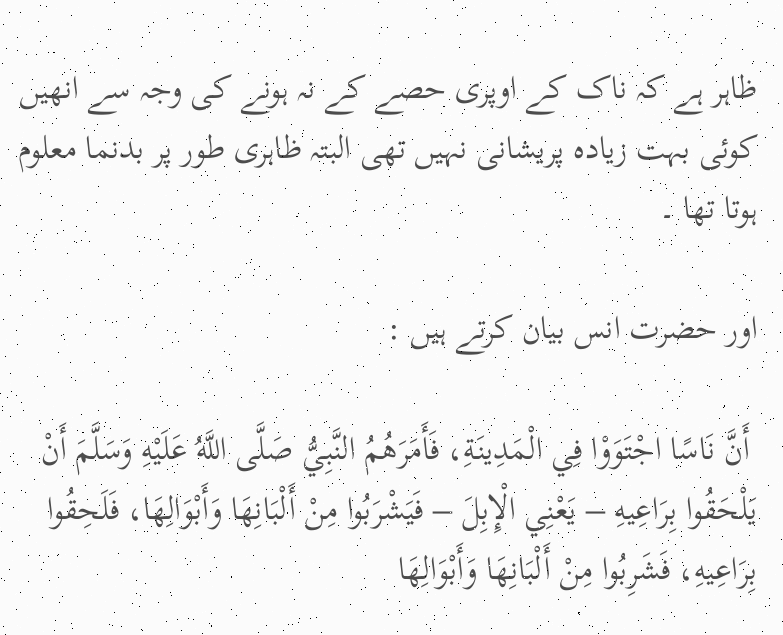ظاہر ہے کہ ناک کے اوپری حصے کے نہ ہونے کی وجہ سے انھیں کوئی بہت زیادہ پریشانی نہیں تھی البتہ ظاہری طور پر بدنما معلوم ہوتا تھا ۔

اور حضرت انس بیان کرتے ہیں :

 أَنَّ نَاسًا اجْتَوَوْا فِي الْمَدِينَةِ، فَأَمَرَهُمُ النَّبِيُّ صَلَّى اللَّهُ عَلَيْهِ وَسَلَّمَ أَنْ يَلْحَقُوا بِرَاعِيهِ – يَعْنِي الْإِبِلَ – فَيَشْرَبُوا مِنْ أَلْبَانِهَا وَأَبْوَالِهَا، فَلَحِقُوا بِرَاعِيهِ، فَشَرِبُوا مِنْ أَلْبَانِهَا وَأَبْوَالِهَا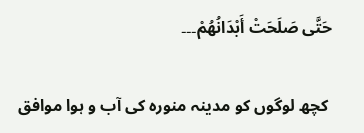حَتَّى صَلَحَتْ أَبْدَانُهُمْ۔۔۔

 کچھ لوگوں کو مدینہ منورہ کی آب و ہوا موافق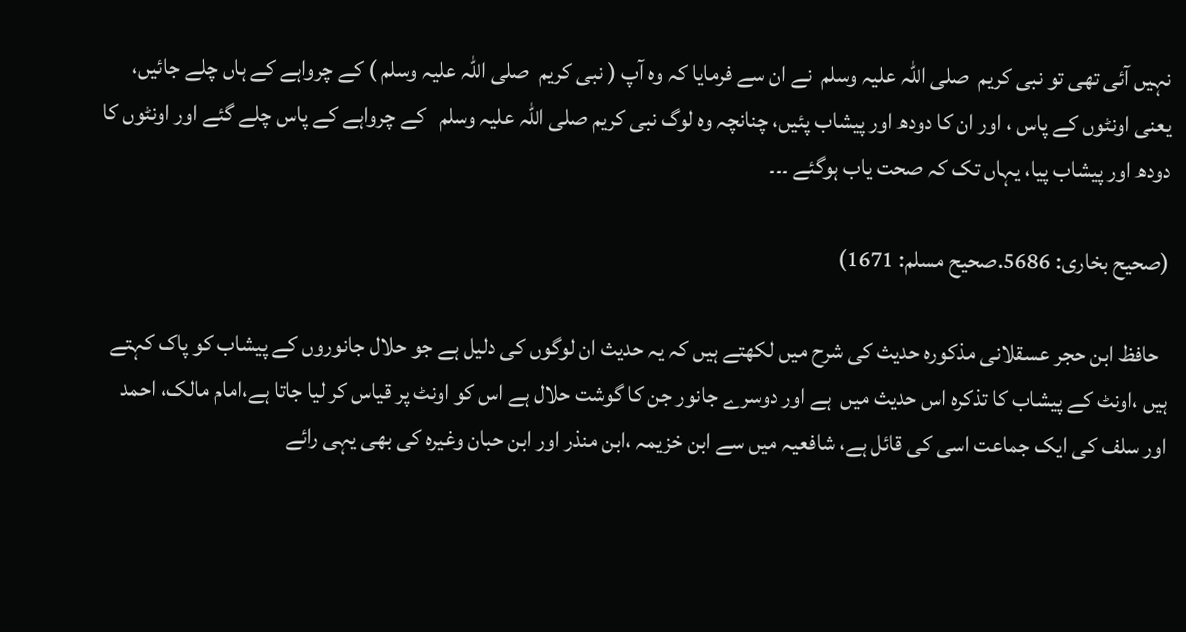نہیں آئی تھی تو نبی کریم  صلی اللہ علیہ وسلم  نے ان سے فرمایا کہ وہ آپ ( نبی کریم  صلی اللہ علیہ وسلم ) کے چرواہے کے ہاں چلے جائیں، یعنی اونٹوں کے پاس ، اور ان کا دودھ اور پیشاب پئیں، چنانچہ وہ لوگ نبی کریم صلی اللہ علیہ وسلم   کے چرواہے کے پاس چلے گئے اور اونٹوں کا دودھ اور پیشاب پیا، یہاں تک کہ صحت یاب ہوگئے ۔۔۔

(صحیح بخاری: 5686.صحیح مسلم: 1671)

  حافظ ابن حجر عسقلانی مذکورہ حدیث کی شرح میں لکھتے ہیں کہ یہ حدیث ان لوگوں کی دلیل ہے جو حلال جانوروں کے پیشاب کو پاک کہتے ہیں ،اونٹ کے پیشاب کا تذکرہ اس حدیث میں  ہے اور دوسرے جانور جن کا گوشت حلال ہے اس کو اونٹ پر قیاس کر لیا جاتا ہے،امام مالک، احمد اور سلف کی ایک جماعت اسی کی قائل ہے، شافعیہ میں سے ابن خزیمہ ،ابن منذر اور ابن حبان وغیرہ کی بھی یہی رائے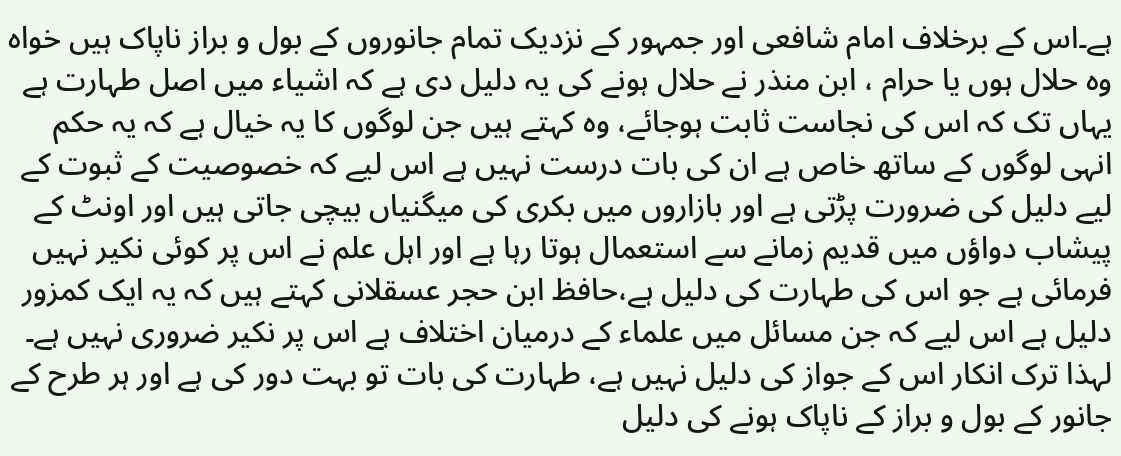ہے۔اس کے برخلاف امام شافعی اور جمہور کے نزدیک تمام جانوروں کے بول و براز ناپاک ہیں خواہ وہ حلال ہوں یا حرام ، ابن منذر نے حلال ہونے کی یہ دلیل دی ہے کہ اشیاء میں اصل طہارت ہے یہاں تک کہ اس کی نجاست ثابت ہوجائے، وہ کہتے ہیں جن لوگوں کا یہ خیال ہے کہ یہ حکم انہی لوگوں کے ساتھ خاص ہے ان کی بات درست نہیں ہے اس لیے کہ خصوصیت کے ثبوت کے لیے دلیل کی ضرورت پڑتی ہے اور بازاروں میں بکری کی میگنیاں بیچی جاتی ہیں اور اونٹ کے پیشاب دواؤں میں قدیم زمانے سے استعمال ہوتا رہا ہے اور اہل علم نے اس پر کوئی نکیر نہیں فرمائی ہے جو اس کی طہارت کی دلیل ہے،حافظ ابن حجر عسقلانی کہتے ہیں کہ یہ ایک کمزور دلیل ہے اس لیے کہ جن مسائل میں علماء کے درمیان اختلاف ہے اس پر نکیر ضروری نہیں ہے۔ لہذا ترک انکار اس کے جواز کی دلیل نہیں ہے، طہارت کی بات تو بہت دور کی ہے اور ہر طرح کے جانور کے بول و براز کے ناپاک ہونے کی دلیل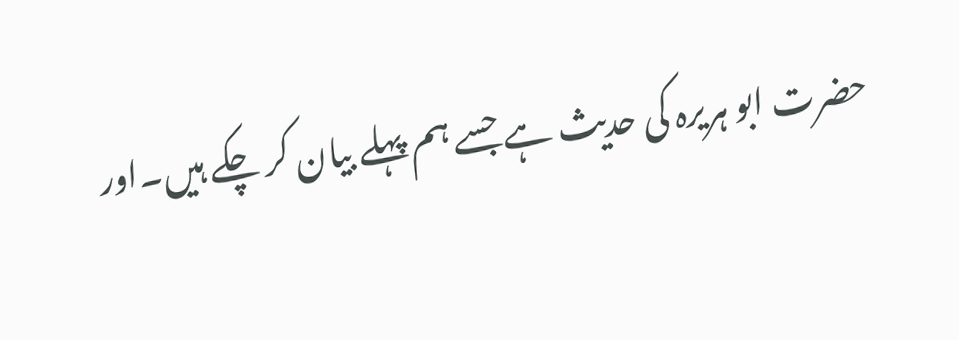حضرت ابو ہریرہ کی حدیث ہے جسے ہم پہلے بیان کر چکے ہیں۔اور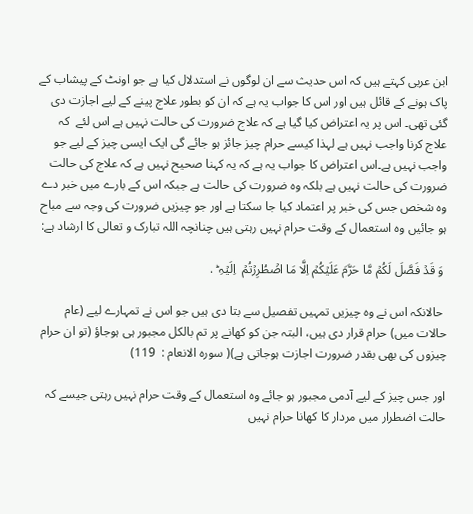ابن عربی کہتے ہیں کہ اس حدیث سے ان لوگوں نے استدلال کیا ہے جو اونٹ کے پیشاب کے پاک ہونے کے قائل ہیں اور اس کا جواب یہ ہے کہ ان کو بطور علاج پینے کے لیے اجازت دی گئی تھی۔ اس پر یہ اعتراض کیا گیا ہے کہ علاج ضرورت کی حالت نہیں ہے اس لئے  کہ علاج کرنا واجب نہیں ہے لہذا کیسے حرام چیز جائز ہو جائے گی ایک ایسی چیز کے لیے جو واجب نہیں ہے۔اس اعتراض کا جواب یہ ہے کہ یہ کہنا صحیح نہیں ہے کہ علاج کی حالت ضرورت کی حالت نہیں ہے بلکہ وہ ضرورت کی حالت ہے جبکہ اس کے بارے میں خبر دے وہ شخص جس کی خبر پر اعتماد کیا جا سکتا ہے اور جو چیزیں ضرورت کی وجہ سے مباح ہو جائیں وہ استعمال کے وقت حرام نہیں رہتی ہیں چنانچہ اللہ تبارک و تعالی کا ارشاد ہے:

 وَ قَدۡ فَصَّلَ لَکُمۡ مَّا حَرَّمَ عَلَیۡکُمۡ اِلَّا مَا اضۡطُرِرۡتُمۡ  اِلَیۡہِ ؕ .

 حالانکہ اس نے وہ چیزیں تمہیں تفصیل سے بتا دی ہیں جو اس نے تمہارے لیے (عام حالات میں) حرام قرار دی ہیں، البتہ جن کو کھانے پر تم بالکل مجبور ہی ہوجاؤ (تو ان حرام چیزوں کی بھی بقدر ضرورت اجازت ہوجاتی ہے)( سورہ الانعام :  119)

اور جس چیز کے لیے آدمی مجبور ہو جائے وہ استعمال کے وقت حرام نہیں رہتی جیسے کہ حالت اضطرار میں مردار کا کھانا حرام نہیں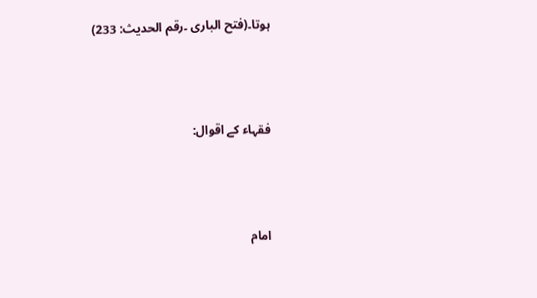ہوتا۔(فتح الباری ۔رقم الحدیث: 233)



فقہاء کے اقوال:



امام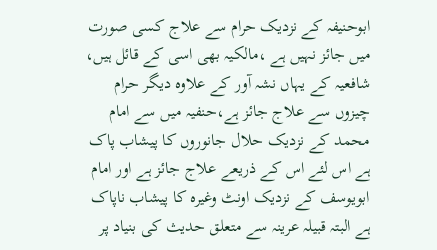ابوحنیفہ کے نزدیک حرام سے علاج کسی صورت میں جائز نہیں ہے ،مالکیہ بھی اسی کے قائل ہیں، شافعیہ کے یہاں نشہ آور کے علاوہ دیگر حرام چیزوں سے علاج جائز ہے،حنفیہ میں سے امام محمد کے نزدیک حلال جانوروں کا پیشاب پاک ہے اس لئے اس کے ذریعے علاج جائز ہے اور امام ابویوسف کے نزدیک اونٹ وغیرہ کا پیشاب ناپاک ہے البتہ قبیلہ عرینہ سے متعلق حدیث کی بنیاد پر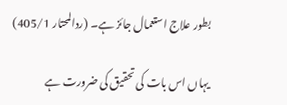بطور علاج استعمال جائز ہے۔ (ردالمحتار 405/1)

یہاں اس بات کی تحقیق کی ضرورت ہے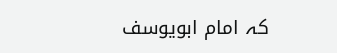کہ امام ابویوسف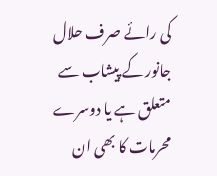کی رائے صرف حلال جانور کے پیشاب سے متعلق ہے یا دوسرے محرمات کا بھی ان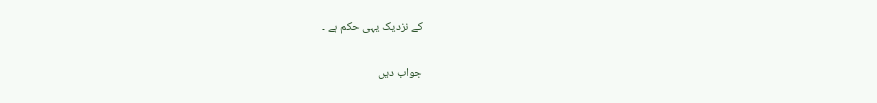کے نزدیک یہی حکم ہے ۔

جواب دیں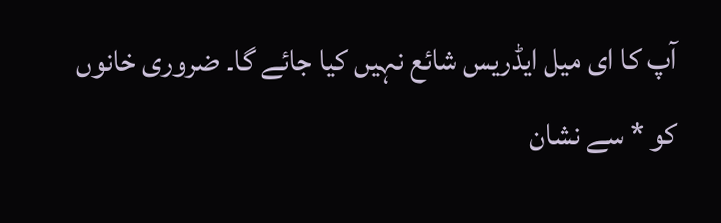آپ کا ای میل ایڈریس شائع نہیں کیا جائے گا۔ ضروری خانوں کو * سے نشان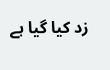زد کیا گیا ہے